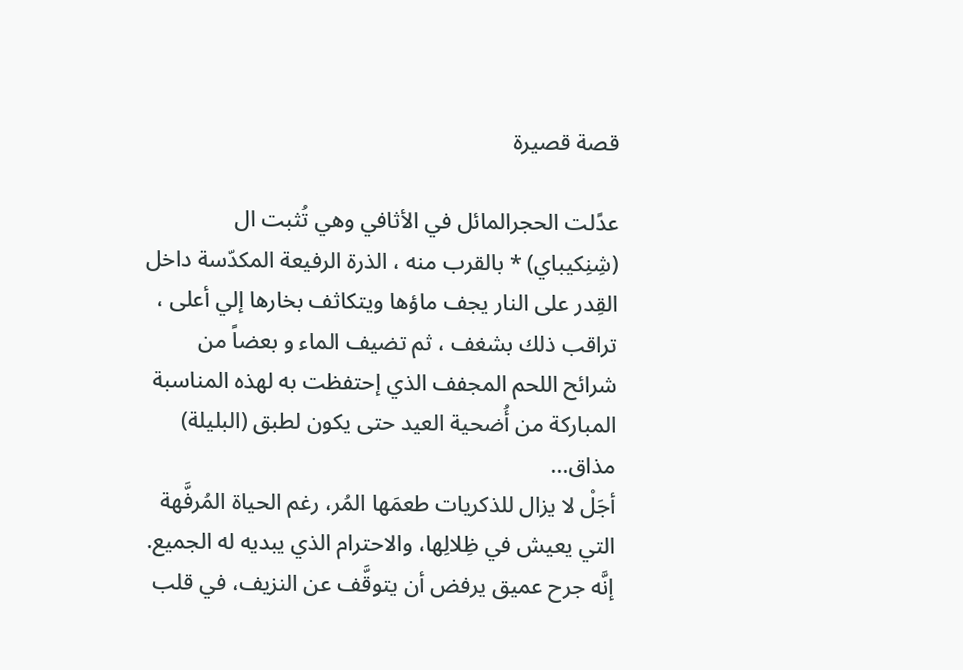قصة قصيرة

عدًلت الحجرالمائل في الأثافي وهي تُثبت ال (شِنِكيباي) * بالقرب منه ، الذرة الرفيعة المكدّسة داخل القِدر على النار يجف ماؤها ويتكاثف بخارها إلي أعلى ، تراقب ذلك بشغف ، ثم تضيف الماء و بعضاً من شرائح اللحم المجفف الذي إحتفظت به لهذه المناسبة المباركة من أُضحية العيد حتى يكون لطبق (البليلة) مذاق...
أجَلْ لا يزال للذكريات طعمَها المُر، رغم الحياة المُرفَّهة التي يعيش في ظِلالِها، والاحترام الذي يبديه له الجميع. إنَّه جرح عميق يرفض أن يتوقَّف عن النزيف، في قلب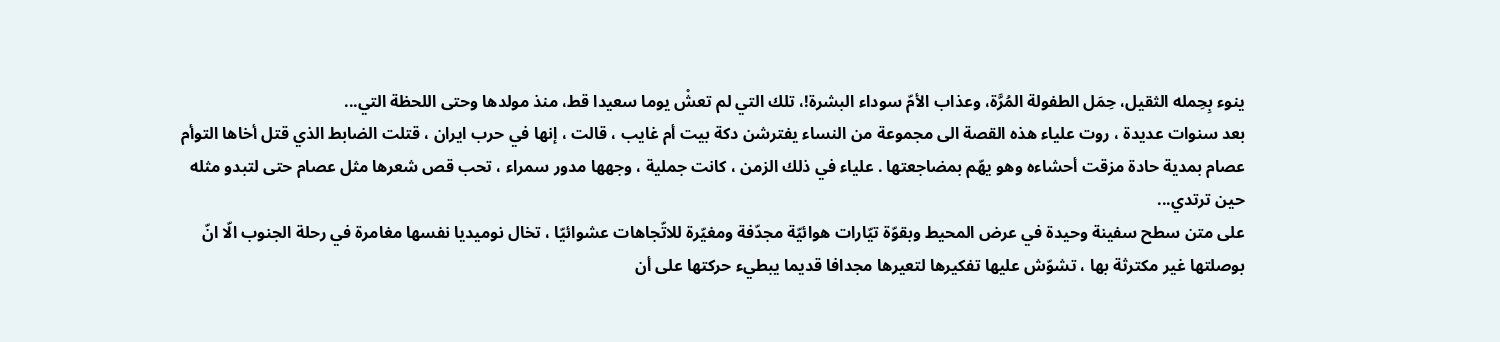ينوء بِحِمله الثقيل، حِمَل الطفولة المُرَّة، وعذاب الأمّ سوداء البشرة!، تلك التي لم تعشْ يوما سعيدا قط، منذ مولدها وحتى اللحظة التي...
بعد سنوات عديدة ، روت علياء هذه القصة الى مجموعة من النساء يفترشن دكة بيت أم غايب ، قالت ، إنها في حرب ايران ، قتلت الضابط الذي قتل أخاها التوأم عصام بمدية حادة مزقت أحشاءه وهو يهّم بمضاجعتها . علياء في ذلك الزمن ، كانت جملية ، وجهها مدور سمراء ، تحب قص شعرها مثل عصام حتى لتبدو مثله حين ترتدي...
على متن سطح سفينة وحيدة في عرض المحيط وبقوّة تيّارات هوائيّة مجدّفة ومغيّرة للاتّجاهات عشوائيّا ، تخال نوميديا نفسها مغامرة في رحلة الجنوب الّا انّ بوصلتها غير مكترثة بها ، تشوّش عليها تفكيرها لتعيرها مجدافا قديما يبطيء حركتها على أن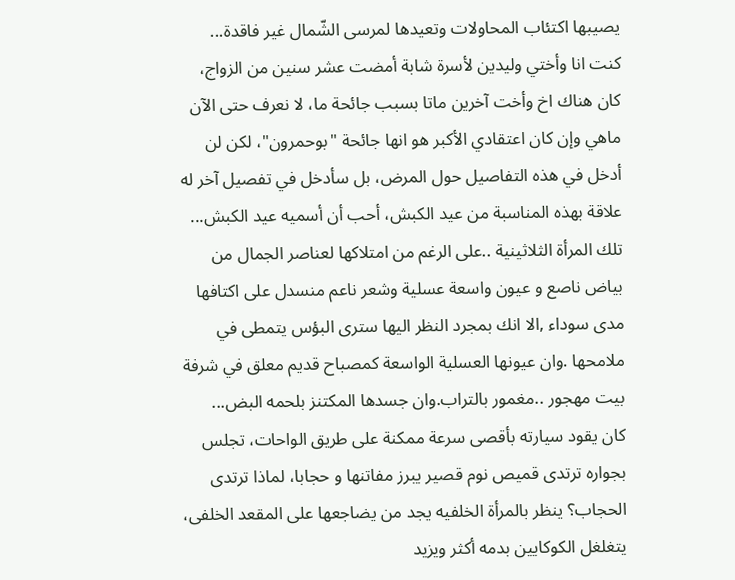يصيبها اكتئاب المحاولات وتعيدها لمرسى الشّمال غير فاقدة...
كنت انا وأختي وليدين لأسرة شابة أمضت عشر سنين من الزواج، كان هناك اخ وأخت آخرين ماتا بسبب جائحة ما، لا نعرف حتى الآن ماهي وإن كان اعتقادي الأكبر هو انها جائحة "بوحمرون"، لكن لن أدخل في هذه التفاصيل حول المرض، بل سأدخل في تفصيل آخر له علاقة بهذه المناسبة من عيد الكبش، أحب أن أسميه عيد الكبش...
تلك المرأة الثلاثينية ..على الرغم من امتلاكها لعناصر الجمال من بياض ناصع و عيون واسعة عسلية وشعر ناعم منسدل على اكتافها مدى سوداء ,الا انك بمجرد النظر اليها سترى البؤس يتمطى في ملامحها .وان عيونها العسلية الواسعة كمصباح قديم معلق في شرفة بيت مهجور ..مغمور بالتراب.وان جسدها المكتنز بلحمه البض...
كان يقود سيارته بأقصى سرعة ممكنة على طريق الواحات، تجلس بجواره ترتدى قميص نوم قصير يبرز مفاتنها و حجابا، لماذا ترتدى الحجاب؟ ينظر بالمرأة الخلفيه يجد من يضاجعها على المقعد الخلفى، يتغلغل الكوكايين بدمه أكثر ويزيد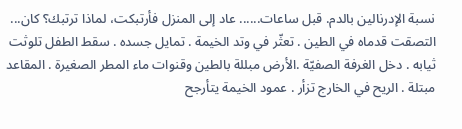نسبة الإدرنالين بالدم. قبل ساعات...... عاد إلى المنزل فأرتبكت، لماذا ترتبك؟ كان...
التصقت قدماه في الطين . تعثّر في وتد الخيمة . تمايل جسده . سقط الطفل تلوثت ثيابه . دخل الغرفة الصفيّة .الأرض مبللة بالطين وقنوات ماء المطر الصغيرة . المقاعد مبتلة . الريح في الخارج تزأر . عمود الخيمة يتأرجح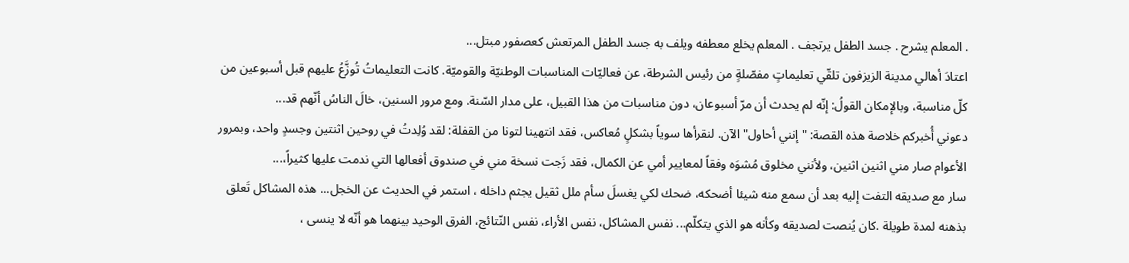. المعلم يشرح . جسد الطفل يرتجف . المعلم يخلع معطفه ويلف به جسد الطفل المرتعش كعصفور مبتل...
اعتادَ أهالي مدينة الزيزفون تلقّي تعليماتٍ مفصّلةٍ من رئيس الشرطة، عن فعاليّات المناسبات الوطنيّة والقوميّة. كانت التعليماتُ تُوزَّعُ عليهم قبل أسبوعين من كلّ مناسبة، وبالإمكان القولُ: إنّه لم يحدث أن مرّ أسبوعان، دون مناسبات من هذا القبيل، على مدار السّنة. ومع مرور السنين، خالَ الناسُ أنّهم قد...
دعوني أُخبركم خلاصة هذه القصة: " إنني أحاول" الآن. لنقرأها سوياً بشكلٍ مُعاكس، فقد انتهينا لتونا من القفلة: لقد وُلِدتُ في روحين اثنتين وجسدٍ واحد، وبمرور الأعوام صار مني اثنين اثنين، ولأنني مخلوق مُشوَه وفقاً لمعايير أمي عن الكمال، فقد زَجت نسخة مني في صندوق أفعالها التي ندمت عليها كثيراً،...
سار مع صديقه التفت إليه بعد أن سمع منه شيئا أضحكه، ضحك لكي يغسلَ سأم ملل ثقيل يجثم داخله ، استمر في الحديث عن الخجل... هذه المشاكل تَعلق بذهنه لمدة طويلة .كان يُنصت لصديقه وكأنه هو الذي يتكلّم... نفس المشاكل، نفس الأراء، نفس النّتائج، الفرق الوحيد بينهما هو أنّه لا ينسى ،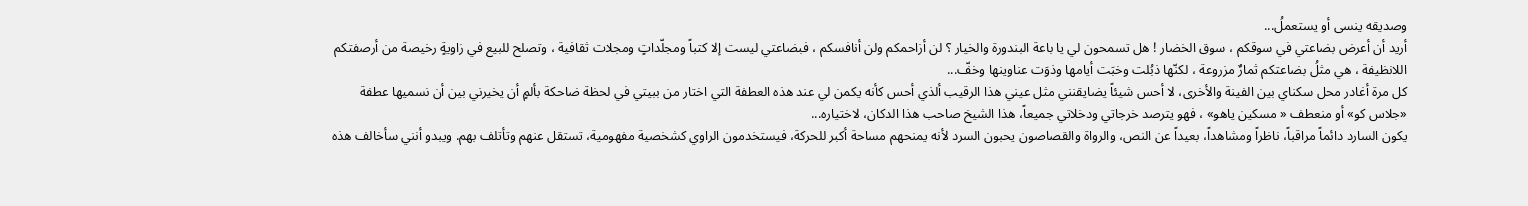وصديقه ينسى أو يستعملُ...
أريد أن أعرض بضاعتي في سوقكم ، سوق الخضار ! هل تسمحون لي يا باعة البندورة والخيار ؟ لن أزاحمكم ولن أنافسكم ، فبضاعتي ليست إلا كتباً ومجلّداتٍ ومجلات ثقافية ، وتصلح للبيع في زاويةٍ رخيصة من أرصفتكم اللانظيفة ، هي مثلُ بضاعتكم ثمارٌ مزروعة ، لكنّها ذبُلت وخبَت أيامها وذوَت عناوينها وخفّ...
كل مرة أغادر محل سكناي بين الفينة والأخرى، لا أحس شيئاً يضايقنني مثل عيني هذا الرقيب ألذي أحس كأنه يكمن لي عند هذه العطفة التي اختار من ببيتي في لحظة ضاحكة بألمٍ أن يخيرني بين أن نسميها عطفة «جلاس كو» أو منعطف « مسكين ياهو» ، فهو يترصد خرجاتي ودخلاتي جميعاً، هذا الشيخ صاحب هذا الدكان، لاختياره...
يكون السارد دائماً مراقباً، ناظراً ومشاهداً، بعيداً عن النص، والرواة والقصاصون يحبون السرد لأنه يمنحهم مساحة أكبر للحركة، فيستخدمون الراوي كشخصية مفهومية، تستقل عنهم وتأتلف بهم. ويبدو أنني سأخالف هذه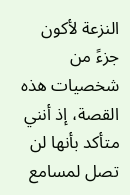النزعة لأكون جزءً من شخصيات هذه القصة، إذ أنني متأكد بأنها لن تصل لمسامع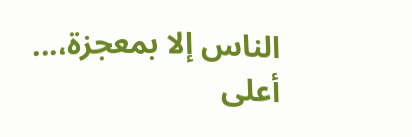الناس إلا بمعجزة،...
أعلى